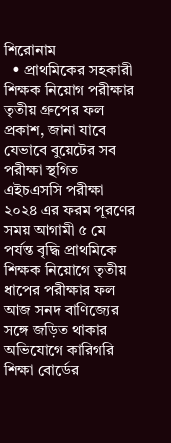শিরোনাম
  • প্রাথমিকের সহকারী শিক্ষক নিয়োগ পরীক্ষার তৃতীয় গ্রুপের ফল প্রকাশ, জানা যাবে যেভাবে বুয়েটের সব পরীক্ষা স্থগিত এইচএসসি পরীক্ষা ২০২৪ এর ফরম পূরণের সময় আগামী ৫ মে পর্যন্ত বৃদ্ধি প্রাথমিকে শিক্ষক নিয়োগে তৃতীয় ধাপের পরীক্ষার ফল আজ সনদ বাণিজ্যের সঙ্গে জড়িত থাকার অভিযোগে কারিগরি শিক্ষা বোর্ডের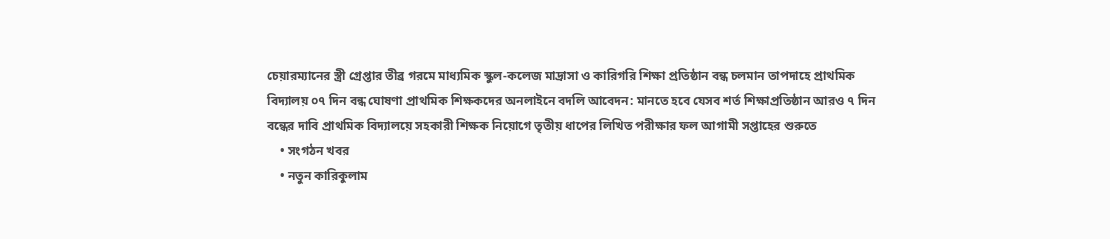চেয়ারম্যানের স্ত্রী গ্রেপ্তার তীব্র গরমে মাধ্যমিক স্কুল-কলেজ মাদ্রাসা ও কারিগরি শিক্ষা প্রতিষ্ঠান বন্ধ চলমান তাপদাহে প্রাথমিক বিদ্যালয় ০৭ দিন বন্ধ ঘোষণা প্রাথমিক শিক্ষকদের অনলাইনে বদলি আবেদন: মানতে হবে যেসব শর্ত শিক্ষাপ্রতিষ্ঠান আরও ৭ দিন বন্ধের দাবি প্রাথমিক বিদ্যালয়ে সহকারী শিক্ষক নিয়োগে তৃতীয় ধাপের লিখিত পরীক্ষার ফল আগামী সপ্তাহের শুরুতে
    • সংগঠন খবর
    • নতুন কারিকুলাম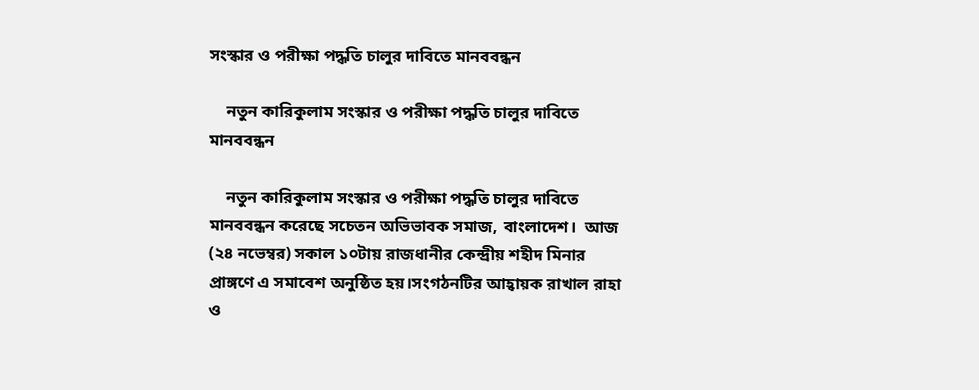সংস্কার ও পরীক্ষা পদ্ধতি চালুর দাবিতে মানববন্ধন

    নতুন কারিকুলাম সংস্কার ও পরীক্ষা পদ্ধতি চালুর দাবিতে মানববন্ধন

    নতুন কারিকুলাম সংস্কার ও পরীক্ষা পদ্ধতি চালুর দাবিতে মানববন্ধন করেছে সচেতন অভিভাবক সমাজ, বাংলাদেশ।  আজ (২৪ নভেম্বর) সকাল ১০টায় রাজধানীর কেন্দ্রীয় শহীদ মিনার প্রাঙ্গণে এ সমাবেশ অনুষ্ঠিত হয়।সংগঠনটির আহ্বায়ক রাখাল রাহা ও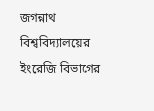জগন্নাথ বিশ্ববিদ্যালয়ের ইংরেজি বিভাগের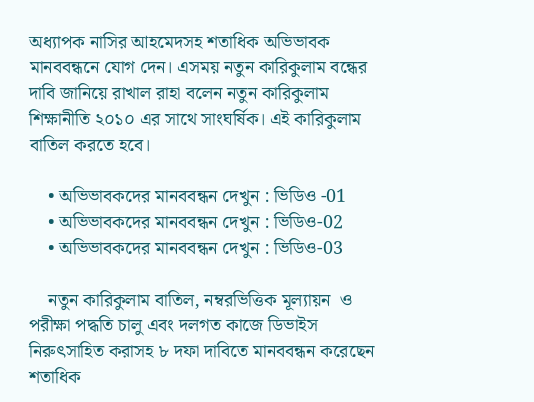অধ্যাপক নাসির আহমেদসহ শতাধিক অভিভাবক মানববন্ধনে যোগ দেন। এসময় নতুন কারিকুলাম বন্ধের দাবি জানিয়ে রাখাল রাহা বলেন নতুন কারিকুলাম শিক্ষানীতি ২০১০ এর সাথে সাংঘর্ষিক। এই কারিকুলাম বাতিল করতে হবে।

    • অভিভাবকদের মানববন্ধন দেখুন : ভিডিও -01
    • অভিভাবকদের মানববন্ধন দেখুন : ভিডিও-02
    • অভিভাবকদের মানববন্ধন দেখুন : ভিডিও-03

    নতুন কারিকুলাম বাতিল, নম্বরভিত্তিক মূল্যায়ন  ও পরীক্ষা পদ্ধতি চালু এবং দলগত কাজে ডিভাইস নিরুৎসাহিত করাসহ ৮ দফা দাবিতে মানববন্ধন করেছেন শতাধিক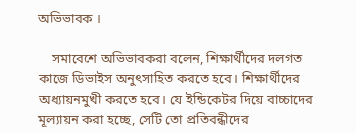অভিভাবক ।

    সমাবেশে অভিভাবকরা বলেন, শিক্ষার্থীদের দলগত কাজে ডিভাইস অনুৎসাহিত করতে হবে। শিক্ষার্থীদের অধ্যায়নমুখী করতে হবে। যে ইন্ডিকেটর দিয়ে বাচ্চাদের মূল্যায়ন করা হচ্ছে, সেটি তো প্রতিবন্ধীদের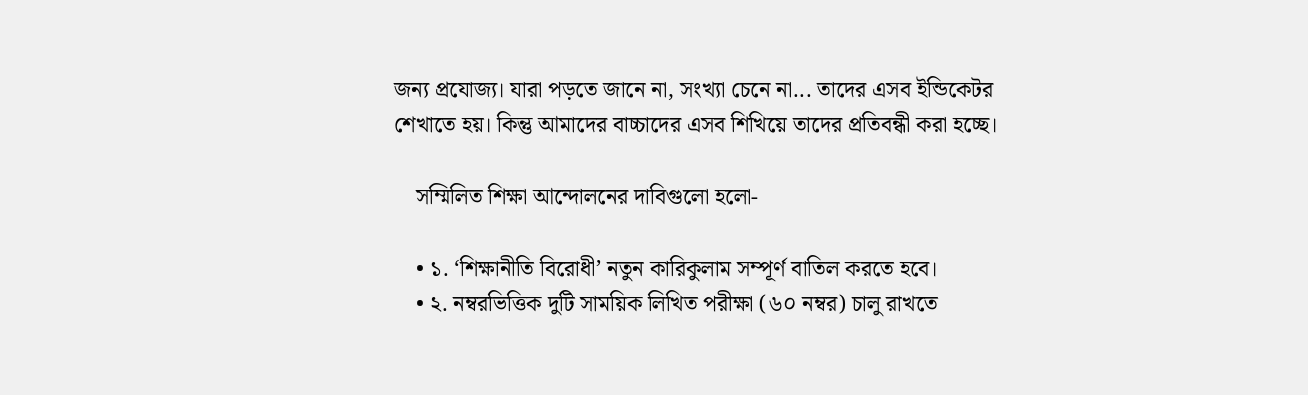জন্য প্রযোজ্য। যারা পড়তে জানে না, সংখ্যা চেনে না... তাদের এসব ইন্ডিকেটর শেখাতে হয়। কিন্তু আমাদের বাচ্চাদের এসব শিখিয়ে তাদের প্রতিবন্ধী করা হচ্ছে।

    সম্মিলিত শিক্ষা আন্দোলনের দাবিগুলো হলো-

    • ১. ‘শিক্ষানীতি বিরোধী’ নতুন কারিকুলাম সম্পূর্ণ বাতিল করতে হবে।
    • ২. নম্বরভিত্তিক দুটি সাময়িক লিখিত পরীক্ষা (৬০ নম্বর) চালু রাখতে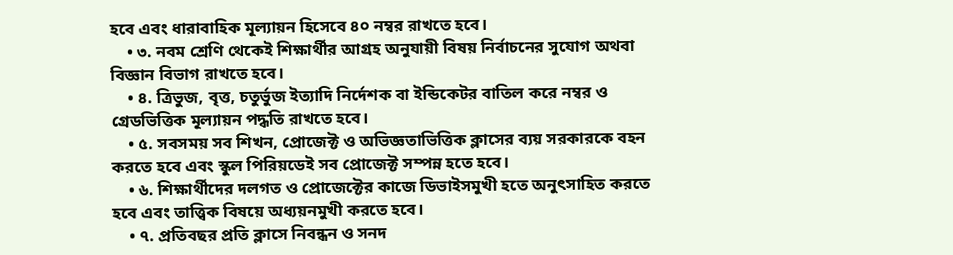হবে এবং ধারাবাহিক মূল্যায়ন হিসেবে ৪০ নম্বর রাখতে হবে।
    • ৩. নবম শ্রেণি থেকেই শিক্ষার্থীর আগ্রহ অনুযায়ী বিষয় নির্বাচনের সুযোগ অথবা বিজ্ঞান বিভাগ রাখতে হবে।
    • ৪. ত্রিভুজ, বৃত্ত, চতুর্ভুজ ইত্যাদি নির্দেশক বা ইন্ডিকেটর বাতিল করে নম্বর ও গ্রেডভিত্তিক মূল্যায়ন পদ্ধতি রাখতে হবে।
    • ৫. সবসময় সব শিখন, প্রোজেক্ট ও অভিজ্ঞতাভিত্তিক ক্লাসের ব্যয় সরকারকে বহন করতে হবে এবং স্কুল পিরিয়ডেই সব প্রোজেক্ট সম্পন্ন হতে হবে।
    • ৬. শিক্ষার্থীদের দলগত ও প্রোজেক্টের কাজে ডিভাইসমুখী হতে অনুৎসাহিত করতে হবে এবং তাত্ত্বিক বিষয়ে অধ্যয়নমুখী করতে হবে।
    • ৭. প্রতিবছর প্রতি ক্লাসে নিবন্ধন ও সনদ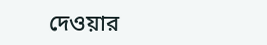দেওয়ার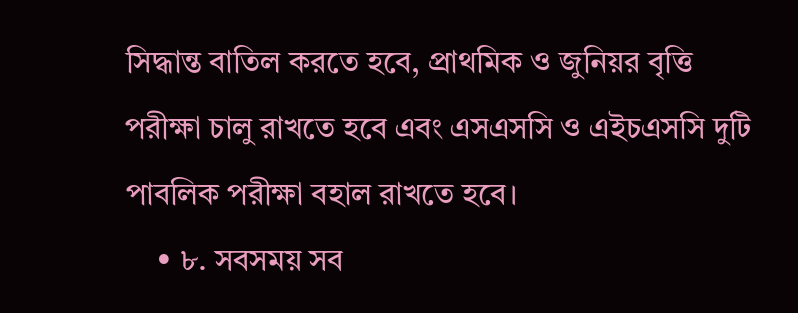সিদ্ধান্ত বাতিল করতে হবে, প্রাথমিক ও জুনিয়র বৃত্তি পরীক্ষা চালু রাখতে হবে এবং এসএসসি ও এইচএসসি দুটি পাবলিক পরীক্ষা বহাল রাখতে হবে।
    • ৮. সবসময় সব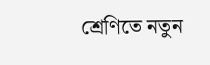শ্রেণিতে নতুন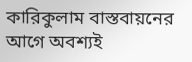কারিকুলাম বাস্তবায়নের আগে অবশ্যই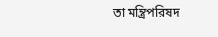তা মন্ত্রিপরিষদ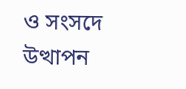ও সংসদে উত্থাপন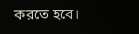করতে হবে।